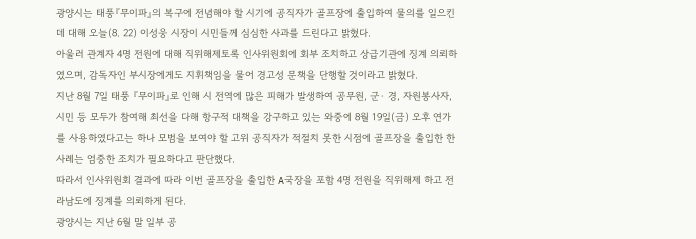광양시는 태풍『무이파』의 복구에 전념해야 할 시기에 공직자가 골프장에 출입하여 물의를 일으킨데 대해 오늘(8. 22) 이성웅 시장이 시민들께 심심한 사과를 드린다고 밝혔다.
아울러 관계자 4명 전원에 대해 직위해제토록 인사위원회에 회부 조치하고 상급기관에 징계 의뢰하였으며, 감독자인 부시장에게도 지휘책임을 물어 경고성 문책을 단행할 것이라고 밝혔다.
지난 8월 7일 태풍 『무이파』로 인해 시 전역에 많은 피해가 발생하여 공무원, 군· 경, 자원봉사자, 시민 등 모두가 참여해 최선을 다해 항구적 대책을 강구하고 있는 와중에 8월 19일(금) 오후 연가를 사용하였다고는 하나 모범을 보여야 할 고위 공직자가 적절치 못한 시점에 골프장을 출입한 한 사례는 엄중한 조치가 필요하다고 판단했다.
따라서 인사위원회 결과에 따라 이번 골프장을 출입한 A국장을 포함 4명 전원을 직위해제 하고 전라남도에 징계를 의뢰하게 된다.
광양시는 지난 6월 말 일부 공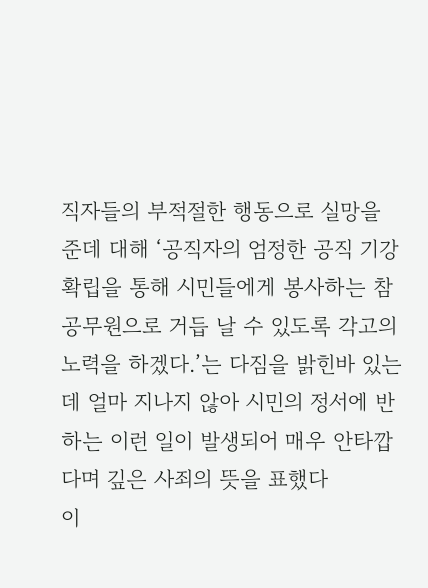직자들의 부적절한 행동으로 실망을 준데 대해 ‘공직자의 엄정한 공직 기강 확립을 통해 시민들에게 봉사하는 참 공무원으로 거듭 날 수 있도록 각고의 노력을 하겠다.’는 다짐을 밝힌바 있는데 얼마 지나지 않아 시민의 정서에 반하는 이런 일이 발생되어 매우 안타깝다며 깊은 사죄의 뜻을 표했다
이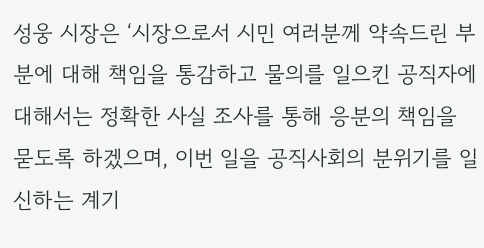성웅 시장은 ‘시장으로서 시민 여러분께 약속드린 부분에 대해 책임을 통감하고 물의를 일으킨 공직자에 대해서는 정확한 사실 조사를 통해 응분의 책임을 묻도록 하겠으며, 이번 일을 공직사회의 분위기를 일신하는 계기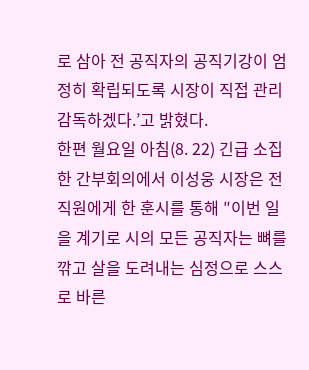로 삼아 전 공직자의 공직기강이 엄정히 확립되도록 시장이 직접 관리 감독하겠다.’고 밝혔다.
한편 월요일 아침(8. 22) 긴급 소집한 간부회의에서 이성웅 시장은 전 직원에게 한 훈시를 통해 ″이번 일을 계기로 시의 모든 공직자는 뼈를 깎고 살을 도려내는 심정으로 스스로 바른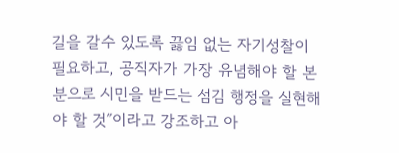길을 갈수 있도록 끓임 없는 자기성찰이 필요하고, 공직자가 가장 유념해야 할 본분으로 시민을 받드는 섬김 행정을 실현해야 할 것″이라고 강조하고 아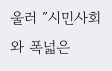울러 ″시민사회와 폭넓은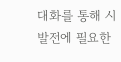대화를 통해 시 발전에 필요한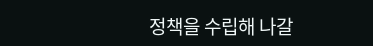정책을 수립해 나갈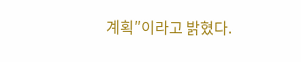계획″이라고 밝혔다.